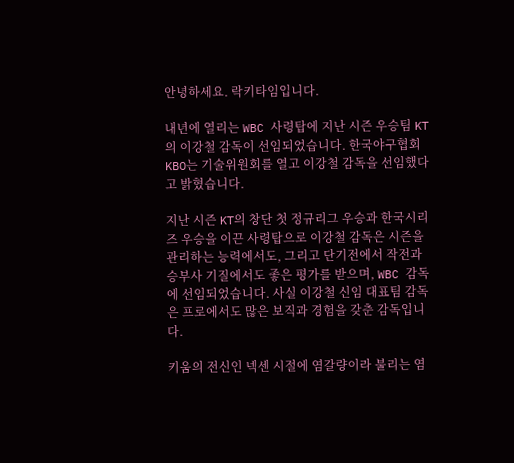안녕하세요. 락키타임입니다.

내년에 열리는 WBC 사령탑에 지난 시즌 우승팀 KT의 이강철 감독이 선임되었습니다. 한국야구협회 KBO는 기술위원회를 열고 이강철 감독을 선임했다고 밝혔습니다.

지난 시즌 KT의 창단 첫 정규리그 우승과 한국시리즈 우승을 이끈 사령탑으로 이강철 감독은 시즌을 관리하는 능력에서도, 그리고 단기전에서 작전과 승부사 기질에서도 좋은 평가를 받으며, WBC 감독에 선임되었습니다. 사실 이강철 신임 대표팀 감독은 프로에서도 많은 보직과 경험을 갖춘 감독입니다.

키움의 전신인 넥센 시절에 염갈량이라 불리는 염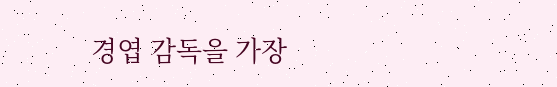경엽 감독을 가장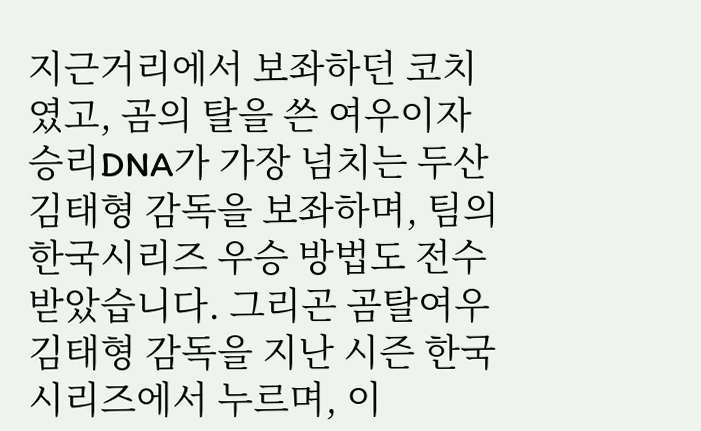지근거리에서 보좌하던 코치였고, 곰의 탈을 쓴 여우이자 승리DNA가 가장 넘치는 두산 김태형 감독을 보좌하며, 팀의 한국시리즈 우승 방법도 전수 받았습니다. 그리곤 곰탈여우 김태형 감독을 지난 시즌 한국시리즈에서 누르며, 이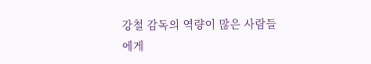강철 감독의 역량이 많은 사람들에게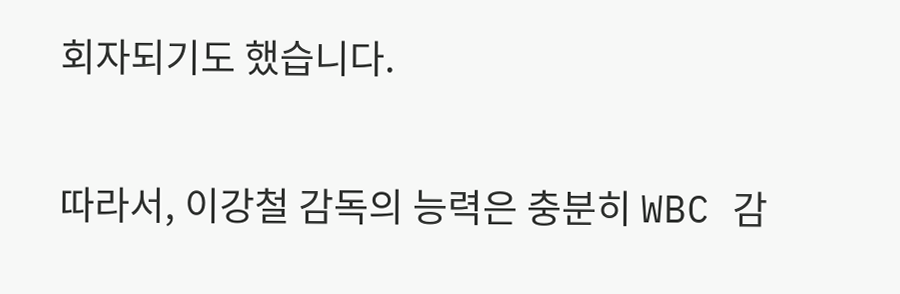회자되기도 했습니다.

따라서, 이강철 감독의 능력은 충분히 WBC 감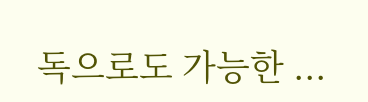독으로도 가능한 ...